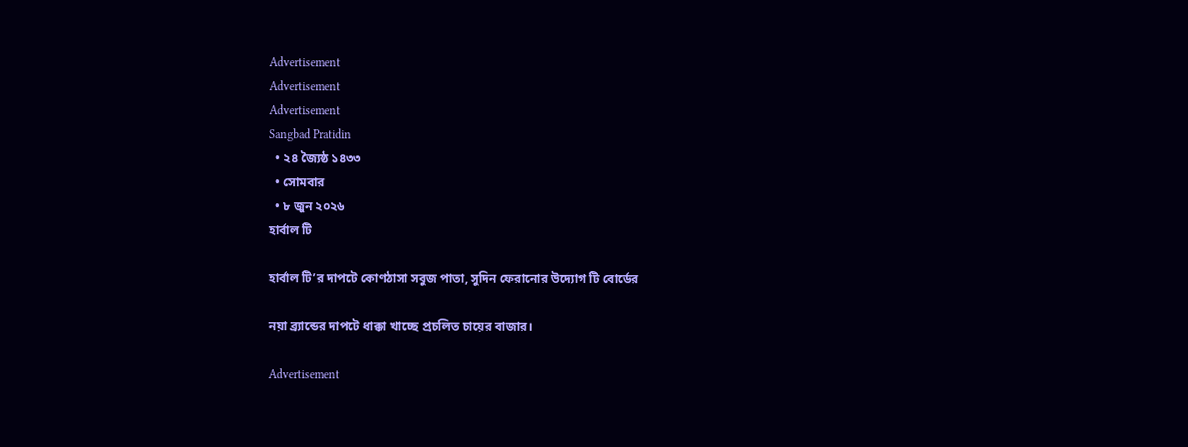Advertisement
Advertisement
Advertisement
Sangbad Pratidin
  • ২৪ জ্যৈষ্ঠ ১৪৩৩
  • সোমবার
  • ৮ জুন ২০২৬
হার্বাল টি

হার্বাল টি’র দাপটে কোণঠাসা সবুজ পাতা, সুদিন ফেরানোর উদ্যোগ টি বোর্ডের

নয়া ব্র‌্যান্ডের দাপটে ধাক্কা খাচ্ছে প্রচলিত চায়ের বাজার।

Advertisement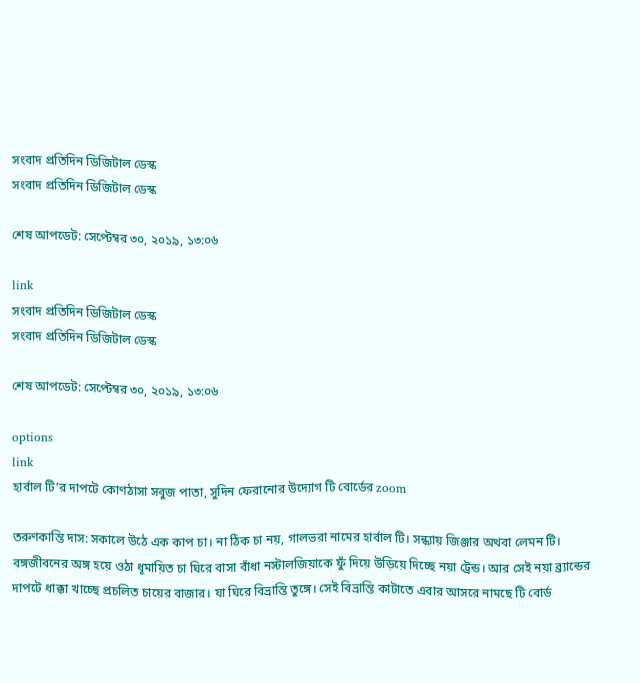সংবাদ প্রতিদিন ডিজিটাল ডেস্ক
সংবাদ প্রতিদিন ডিজিটাল ডেস্ক

শেষ আপডেট: সেপ্টেম্বর ৩০, ২০১৯, ১৩:০৬

link
সংবাদ প্রতিদিন ডিজিটাল ডেস্ক
সংবাদ প্রতিদিন ডিজিটাল ডেস্ক

শেষ আপডেট: সেপ্টেম্বর ৩০, ২০১৯, ১৩:০৬

options
link
হার্বাল টি’র দাপটে কোণঠাসা সবুজ পাতা, সুদিন ফেরানোর উদ্যোগ টি বোর্ডের zoom

তরুণকান্তি দাস: সকালে উঠে এক কাপ চা। না ঠিক চা নয়, গালভরা নামের হার্বাল টি। সন্ধ্যায় জিঞ্জার অথবা লেমন টি। বঙ্গজীবনের অঙ্গ হয়ে ওঠা ধূমায়িত চা ঘিরে বাসা বাঁধা নস্টালজিয়াকে ফুঁ দিয়ে উড়িয়ে দিচ্ছে নয়া ট্রেন্ড। আর সেই নয়া ব্র‌্যান্ডের দাপটে ধাক্কা খাচ্ছে প্রচলিত চায়ের বাজার। যা ঘিরে বিভ্রান্তি তুঙ্গে। সেই বিভ্রান্তি কাটাতে এবার আসরে নামছে টি বোর্ড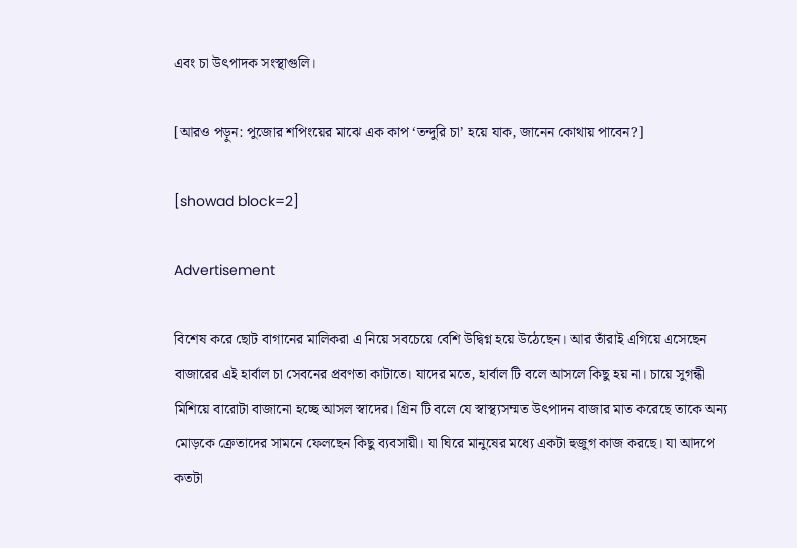এবং চা উৎপাদক সংস্থাগুলি।

[আরও পড়ুন: পুজোর শপিংয়ের মাঝে এক কাপ ‘তন্দুরি চা’ হয়ে যাক, জানেন কোথায় পাবেন?]

[showad block=2]

Advertisement

বিশেষ করে ছোট বাগানের মালিকরা এ নিয়ে সবচেয়ে বেশি উদ্বিগ্ন হয়ে উঠেছেন। আর তাঁরাই এগিয়ে এসেছেন বাজারের এই হার্বাল চা সেবনের প্রবণতা কাটাতে। যাদের মতে, হার্বাল টি বলে আসলে কিছু হয় না। চায়ে সুগন্ধী মিশিয়ে বারোটা বাজানো হচ্ছে আসল স্বাদের। গ্রিন টি বলে যে স্বাস্থ্যসম্মত উৎপাদন বাজার মাত করেছে তাকে অন্য মোড়কে ক্রেতাদের সামনে ফেলছেন কিছু ব্যবসায়ী। যা ঘিরে মানুষের মধ্যে একটা হুজুগ কাজ করছে। যা আদপে কতটা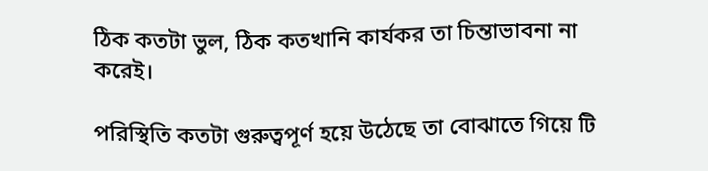ঠিক কতটা ভুল, ঠিক কতখানি কার্যকর তা চিন্তাভাবনা না করেই।

পরিস্থিতি কতটা গুরুত্বপূর্ণ হয়ে উঠেছে তা বোঝাতে গিয়ে টি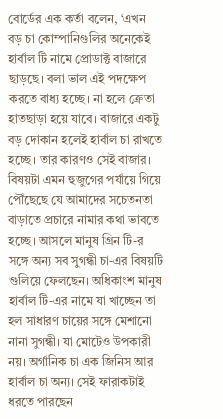বোর্ডের এক কর্তা বলেন, ‘এখন বড় চা কোম্পানিগুলির অনেকেই হার্বাল টি নামে প্রোডাক্ট বাজারে ছাড়ছে। বলা ভাল এই পদক্ষেপ করতে বাধ্য হচ্ছে। না হলে ক্রেতা হাতছাড়া হয়ে যাবে। বাজারে একটু বড় দোকান হলেই হার্বাল চা রাখতে হচ্ছে। তার কারণও সেই বাজার। বিষয়টা এমন হুজুগের পর্যায়ে গিয়ে পৌঁছেছে যে আমাদের সচেতনতা বাড়াতে প্রচারে নামার কথা ভাবতে হচ্ছে। আসলে মানুষ গ্রিন টি-র সঙ্গে অন্য সব সুগন্ধী চা-এর বিষয়টি গুলিয়ে ফেলছেন। অধিকাংশ মানুষ হার্বাল টি-এর নামে যা খাচ্ছেন তা হল সাধারণ চায়ের সঙ্গে মেশানো নানা সুগন্ধী। যা মোটেও উপকারী নয়। অর্গানিক চা এক জিনিস আর হার্বাল চা অন্য। সেই ফারাকটাই ধরতে পারছেন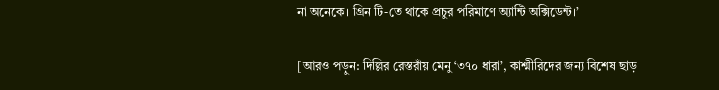না অনেকে। গ্রিন টি-তে থাকে প্রচুর পরিমাণে অ্যান্টি অক্সিডেন্ট।’

[আরও পড়ুন: দিল্লির রেস্তরাঁয় মেনু ‘৩৭০ ধারা’, কাশ্মীরিদের জন্য বিশেষ ছাড়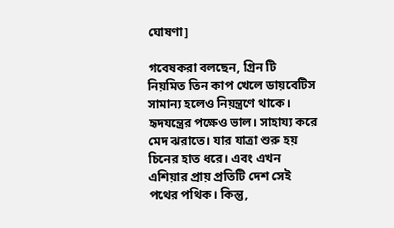ঘোষণা]

গবেষকরা বলছেন, গ্রিন টি নিয়মিত তিন কাপ খেলে ডায়বেটিস সামান্য হলেও নিয়ন্ত্রণে থাকে। হৃদযন্ত্রের পক্ষেও ভাল। সাহায্য করে মেদ ঝরাতে। যার যাত্রা শুরু হয় চিনের হাত ধরে। এবং এখন এশিয়ার প্রায় প্রতিটি দেশ সেই পথের পথিক। কিন্তু,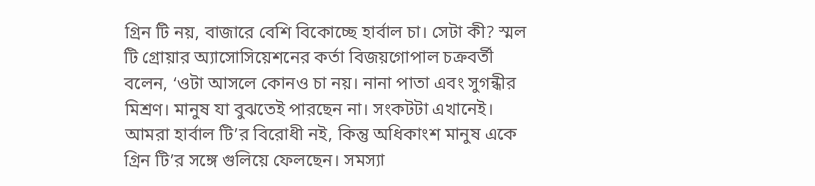গ্রিন টি নয়, বাজারে বেশি বিকোচ্ছে হার্বাল চা। সেটা কী? স্মল টি গ্রোয়ার অ্যাসোসিয়েশনের কর্তা বিজয়গোপাল চক্রবর্তী বলেন, ‘ওটা আসলে কোনও চা নয়। নানা পাতা এবং সুগন্ধীর মিশ্রণ। মানুষ যা বুঝতেই পারছেন না। সংকটটা এখানেই। আমরা হার্বাল টি’র বিরোধী নই, কিন্তু অধিকাংশ মানুষ একে গ্রিন টি’র সঙ্গে গুলিয়ে ফেলছেন। সমস্যা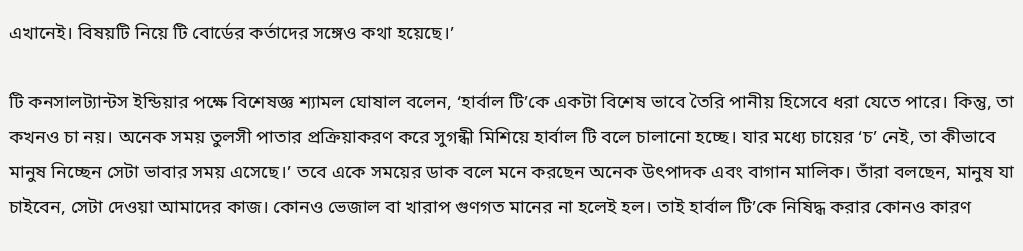এখানেই। বিষয়টি নিয়ে টি বোর্ডের কর্তাদের সঙ্গেও কথা হয়েছে।’

টি কনসালট্যান্টস ইন্ডিয়ার পক্ষে বিশেষজ্ঞ শ্যামল ঘোষাল বলেন, ‘হার্বাল টি’কে একটা বিশেষ ভাবে তৈরি পানীয় হিসেবে ধরা যেতে পারে। কিন্তু, তা কখনও চা নয়। অনেক সময় তুলসী পাতার প্রক্রিয়াকরণ করে সুগন্ধী মিশিয়ে হার্বাল টি বলে চালানো হচ্ছে। যার মধ্যে চায়ের ‘চ’ নেই, তা কীভাবে মানুষ নিচ্ছেন সেটা ভাবার সময় এসেছে।’ তবে একে সময়ের ডাক বলে মনে করছেন অনেক উৎপাদক এবং বাগান মালিক। তাঁরা বলছেন, মানুষ যা চাইবেন, সেটা দেওয়া আমাদের কাজ। কোনও ভেজাল বা খারাপ গুণগত মানের না হলেই হল। তাই হার্বাল টি’কে নিষিদ্ধ করার কোনও কারণ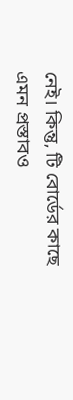নেই। কিন্তু, টি বোর্ডের কাছে এমন প্রস্তাবও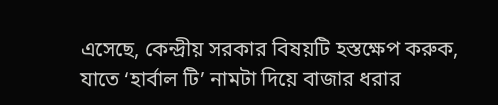এসেছে, কেন্দ্রীয় সরকার বিষয়টি হস্তক্ষেপ করুক, যাতে ‘হার্বাল টি’ নামটা দিয়ে বাজার ধরার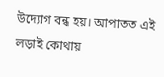উদ্যোগ বন্ধ হয়। আপাতত এই লড়াই কোথায়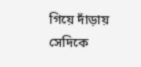গিয়ে দাঁড়ায় সেদিকে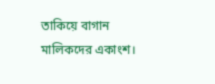তাকিয়ে বাগান মালিকদের একাংশ।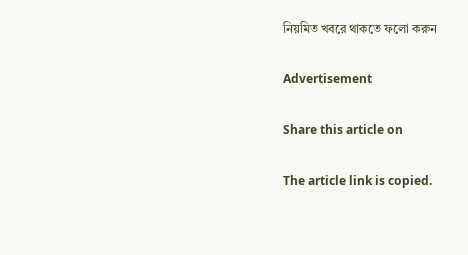নিয়মিত খবরে থাকতে ফলো করুন

Advertisement

Share this article on

The article link is copied.